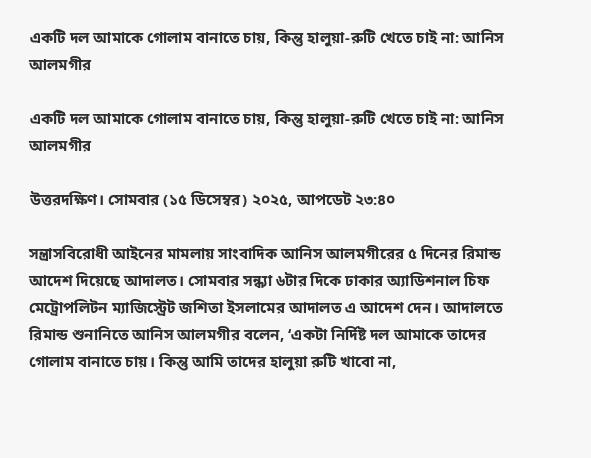একটি দল আমাকে গোলাম বানাতে চায়, কিন্তু হালুয়া-রুটি খেতে চাই না: আনিস আলমগীর

একটি দল আমাকে গোলাম বানাতে চায়, কিন্তু হালুয়া-রুটি খেতে চাই না: আনিস আলমগীর

উত্তরদক্ষিণ। সোমবার (১৫ ডিসেম্বর) ২০২৫, আপডেট ২৩:৪০

সন্ত্রাসবিরোধী আইনের মামলায় সাংবাদিক আনিস আলমগীরের ৫ দিনের রিমান্ড আদেশ দিয়েছে আদালত। সোমবার সন্ধ্যা ৬টার দিকে ঢাকার অ্যাডিশনাল চিফ মেট্রোপলিটন ম্যাজিস্ট্রেট জশিতা ইসলামের আদালত এ আদেশ দেন। আদালতে রিমান্ড শুনানিতে আনিস আলমগীর বলেন, ‘একটা নির্দিষ্ট দল আমাকে তাদের গোলাম বানাতে চায়। কিন্তু আমি তাদের হালুয়া রুটি খাবো না,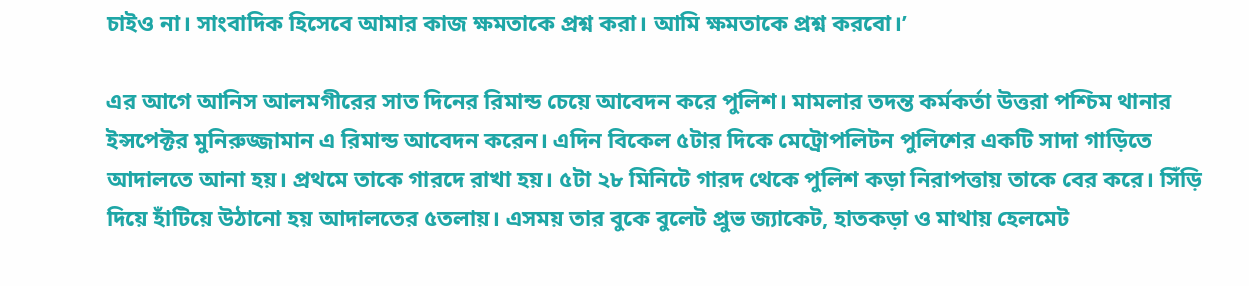চাইও না। সাংবাদিক হিসেবে আমার কাজ ক্ষমতাকে প্রশ্ন করা। আমি ক্ষমতাকে প্রশ্ন করবো।’

এর আগে আনিস আলমগীরের সাত দিনের রিমান্ড চেয়ে আবেদন করে পুলিশ। মামলার তদন্ত কর্মকর্তা উত্তরা পশ্চিম থানার ইন্সপেক্টর মুনিরুজ্জামান এ রিমান্ড আবেদন করেন। এদিন বিকেল ৫টার দিকে মেট্রোপলিটন পুলিশের একটি সাদা গাড়িতে আদালতে আনা হয়। প্রথমে তাকে গারদে রাখা হয়। ৫টা ২৮ মিনিটে গারদ থেকে পুলিশ কড়া নিরাপত্তায় তাকে বের করে। সিঁড়ি দিয়ে হাঁটিয়ে উঠানো হয় আদালতের ৫তলায়। এসময় তার বুকে বুলেট প্রুভ জ্যাকেট, হাতকড়া ও মাথায় হেলমেট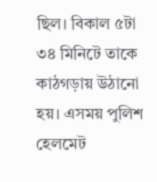ছিল। বিকাল ৫টা ৩৪ মিনিটে তাকে কাঠগড়ায় উঠানো হয়। এসময় পুলিশ হেলমেট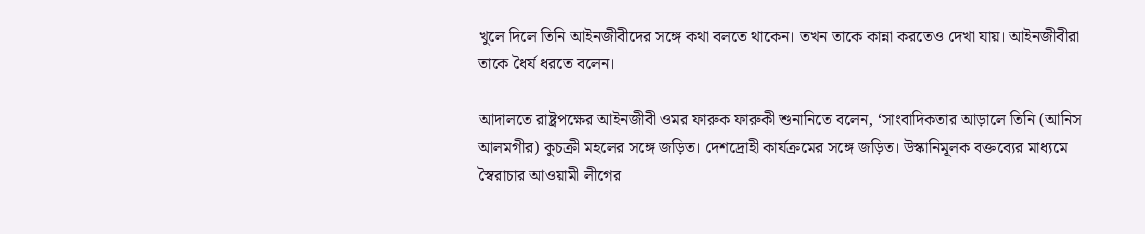খুলে দিলে তিনি আইনজীবীদের সঙ্গে কথা বলতে থাকেন। তখন তাকে কান্না করতেও দেখা যায়। আইনজীবীরা তাকে ধৈর্য ধরতে বলেন।

আদালতে রাষ্ট্রপক্ষের আইনজীবী ওমর ফারুক ফারুকী শুনানিতে বলেন, ‘সাংবাদিকতার আড়ালে তিনি (আনিস আলমগীর) কুচক্রী মহলের সঙ্গে জড়িত। দেশদ্রোহী কার্যক্রমের সঙ্গে জড়িত। উস্কানিমূলক বক্তব্যের মাধ্যমে স্বৈরাচার আওয়ামী লীগের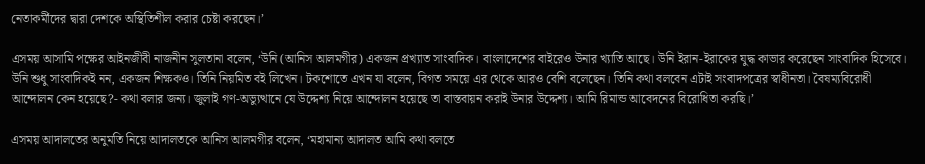নেতাকর্মীদের দ্বারা দেশকে অস্থিতিশীল করার চেষ্টা করছেন।’

এসময় আসামি পক্ষের আইনজীবী নাজনীন সুলতানা বলেন, ‘উনি (আনিস আলমগীর) একজন প্রখ্যাত সাংবাদিক। বাংলাদেশের বাইরেও উনার খ্যাতি আছে। উনি ইরান-ইরাকের যুদ্ধ কাভার করেছেন সাংবাদিক হিসেবে। উনি শুধু সাংবাদিকই নন, একজন শিক্ষকও। তিনি নিয়মিত বই লিখেন। টকশোতে এখন যা বলেন, বিগত সময়ে এর থেকে আরও বেশি বলেছেন। তিনি কথা বলবেন এটাই সংবাদপত্রের স্বাধীনতা। বৈষম্যবিরোধী আন্দোলন কেন হয়েছে?- কথা বলার জন্য। জুলাই গণ-অভ্যুত্থানে যে উদ্দেশ্য নিয়ে আন্দোলন হয়েছে তা বাস্তবায়ন করাই উনার উদ্দেশ্য। আমি রিমান্ড আবেদনের বিরোধিতা করছি।’

এসময় আদালতের অনুমতি নিয়ে আদালতকে আনিস আলমগীর বলেন, ‘মহামান্য আদালত আমি কথা বলতে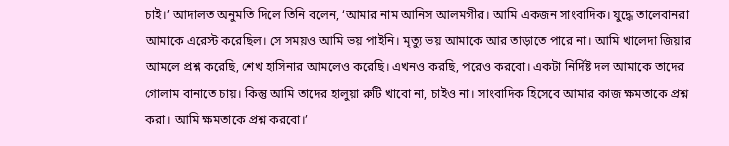চাই।’ আদালত অনুমতি দিলে তিনি বলেন, ‘আমার নাম আনিস আলমগীর। আমি একজন সাংবাদিক। যুদ্ধে তালেবানরা আমাকে এরেস্ট করেছিল। সে সময়ও আমি ভয় পাইনি। মৃত্যু ভয় আমাকে আর তাড়াতে পারে না। আমি খালেদা জিয়ার আমলে প্রশ্ন করেছি, শেখ হাসিনার আমলেও করেছি। এখনও করছি, পরেও করবো। একটা নির্দিষ্ট দল আমাকে তাদের গোলাম বানাতে চায়। কিন্তু আমি তাদের হালুয়া রুটি খাবো না, চাইও না। সাংবাদিক হিসেবে আমার কাজ ক্ষমতাকে প্রশ্ন করা। আমি ক্ষমতাকে প্রশ্ন করবো।’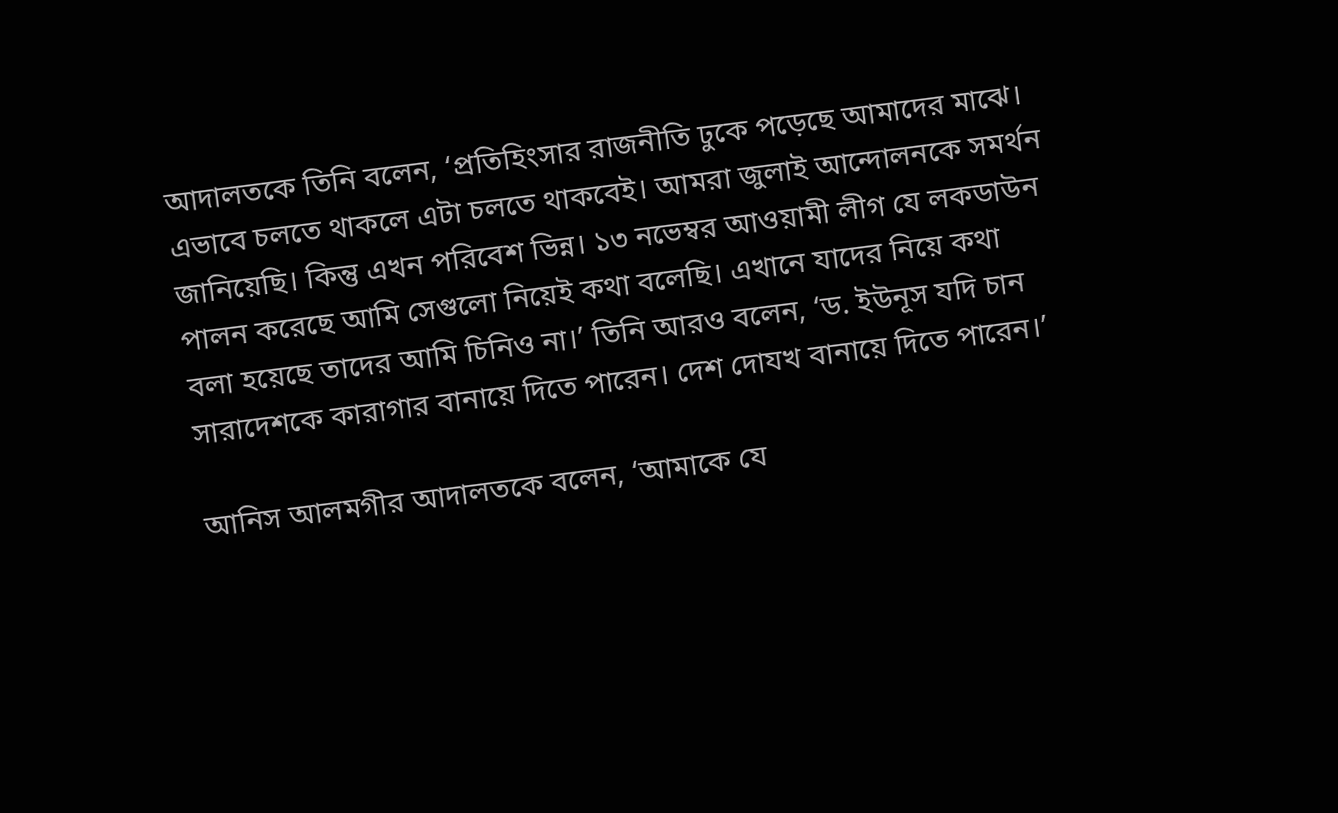আদালতকে তিনি বলেন, ‘প্রতিহিংসার রাজনীতি ঢুকে পড়েছে আমাদের মাঝে। এভাবে চলতে থাকলে এটা চলতে থাকবেই। আমরা জুলাই আন্দোলনকে সমর্থন জানিয়েছি। কিন্তু এখন পরিবেশ ভিন্ন। ১৩ নভেম্বর আওয়ামী লীগ যে লকডাউন পালন করেছে আমি সেগুলো নিয়েই কথা বলেছি। এখানে যাদের নিয়ে কথা বলা হয়েছে তাদের আমি চিনিও না।’ তিনি আরও বলেন, ‘ড. ইউনূস যদি চান সারাদেশকে কারাগার বানায়ে দিতে পারেন। দেশ দোযখ বানায়ে দিতে পারেন।’

আনিস আলমগীর আদালতকে বলেন, ‘আমাকে যে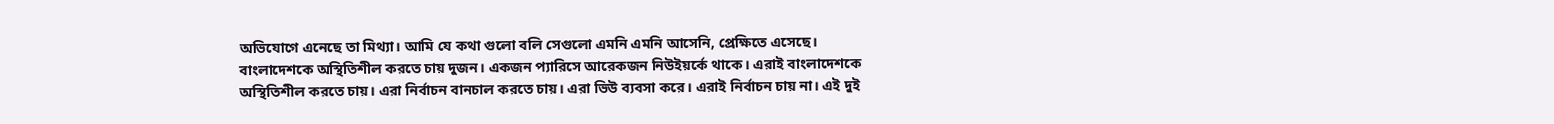অভিযোগে এনেছে তা মিথ্যা। আমি যে কথা গুলো বলি সেগুলো এমনি এমনি আসেনি, প্রেক্ষিতে এসেছে। বাংলাদেশকে অস্থিতিশীল করতে চায় দুজন। একজন প্যারিসে আরেকজন নিউইয়র্কে থাকে। এরাই বাংলাদেশকে অস্থিতিশীল করতে চায়। এরা নির্বাচন বানচাল করতে চায়। এরা ভিউ ব্যবসা করে। এরাই নির্বাচন চায় না। এই দুই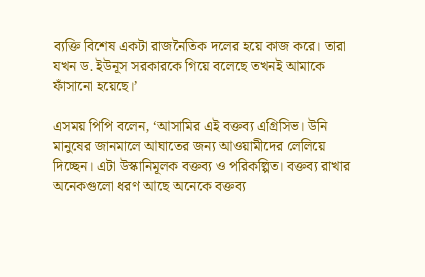ব্যক্তি বিশেষ একটা রাজনৈতিক দলের হয়ে কাজ করে। তারা যখন ড. ইউনূস সরকারকে গিয়ে বলেছে তখনই আমাকে ফাঁসানো হয়েছে।’

এসময় পিপি বলেন, ‘আসামির এই বক্তব্য এগ্রিসিভ। উনি মানুষের জানমালে আঘাতের জন্য আওয়ামীদের লেলিয়ে দিচ্ছেন। এটা উস্কানিমূলক বক্তব্য ও পরিকল্পিত। বক্তব্য রাখার অনেকগুলো ধরণ আছে অনেকে বক্তব্য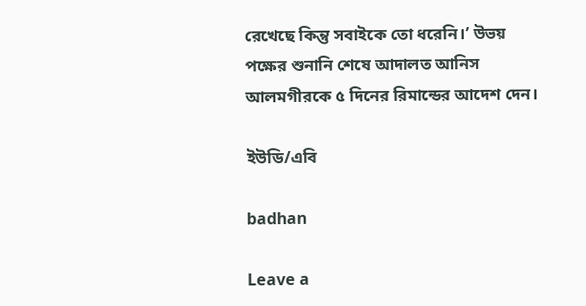রেখেছে কিন্তু সবাইকে তো ধরেনি।’ উভয় পক্ষের শুনানি শেষে আদালত আনিস আলমগীরকে ৫ দিনের রিমান্ডের আদেশ দেন।

ইউডি/এবি

badhan

Leave a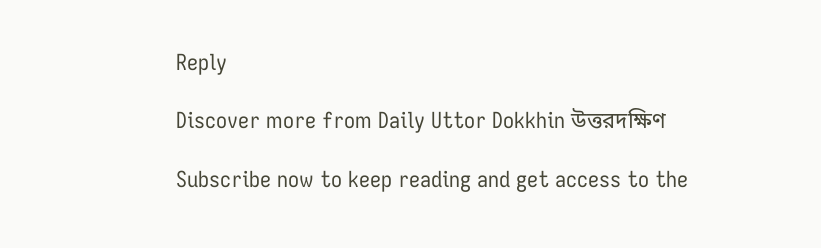Reply

Discover more from Daily Uttor Dokkhin উত্তরদক্ষিণ

Subscribe now to keep reading and get access to the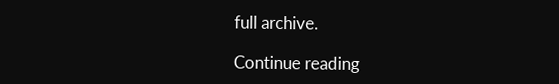full archive.

Continue reading